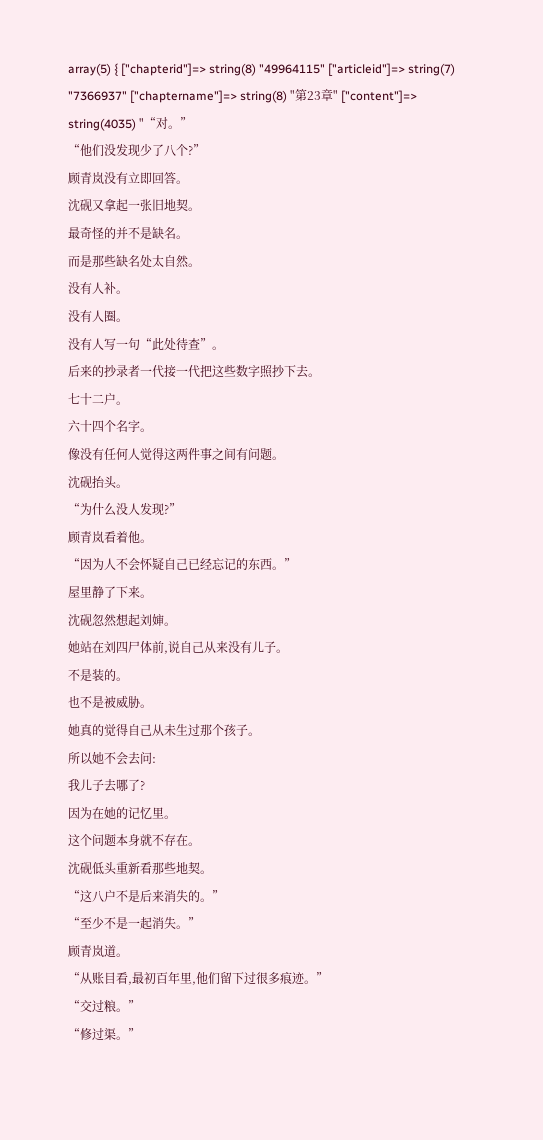array(5) { ["chapterid"]=> string(8) "49964115" ["articleid"]=> string(7) "7366937" ["chaptername"]=> string(8) "第23章" ["content"]=> string(4035) "“对。”
“他们没发现少了八个?”
顾青岚没有立即回答。
沈砚又拿起一张旧地契。
最奇怪的并不是缺名。
而是那些缺名处太自然。
没有人补。
没有人圈。
没有人写一句“此处待查”。
后来的抄录者一代接一代把这些数字照抄下去。
七十二户。
六十四个名字。
像没有任何人觉得这两件事之间有问题。
沈砚抬头。
“为什么没人发现?”
顾青岚看着他。
“因为人不会怀疑自己已经忘记的东西。”
屋里静了下来。
沈砚忽然想起刘婶。
她站在刘四尸体前,说自己从来没有儿子。
不是装的。
也不是被威胁。
她真的觉得自己从未生过那个孩子。
所以她不会去问:
我儿子去哪了?
因为在她的记忆里。
这个问题本身就不存在。
沈砚低头重新看那些地契。
“这八户不是后来消失的。”
“至少不是一起消失。”
顾青岚道。
“从账目看,最初百年里,他们留下过很多痕迹。”
“交过粮。”
“修过渠。”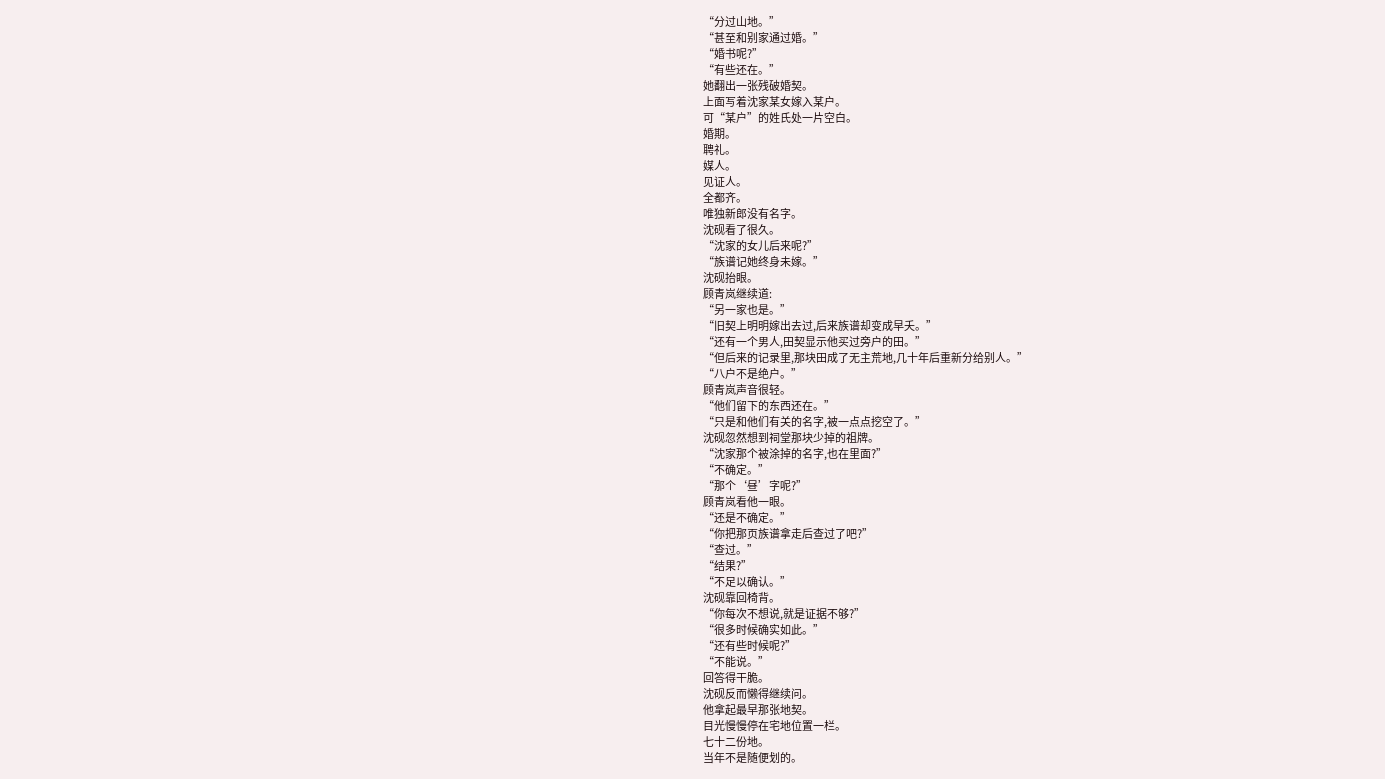“分过山地。”
“甚至和别家通过婚。”
“婚书呢?”
“有些还在。”
她翻出一张残破婚契。
上面写着沈家某女嫁入某户。
可“某户”的姓氏处一片空白。
婚期。
聘礼。
媒人。
见证人。
全都齐。
唯独新郎没有名字。
沈砚看了很久。
“沈家的女儿后来呢?”
“族谱记她终身未嫁。”
沈砚抬眼。
顾青岚继续道:
“另一家也是。”
“旧契上明明嫁出去过,后来族谱却变成早夭。”
“还有一个男人,田契显示他买过旁户的田。”
“但后来的记录里,那块田成了无主荒地,几十年后重新分给别人。”
“八户不是绝户。”
顾青岚声音很轻。
“他们留下的东西还在。”
“只是和他们有关的名字,被一点点挖空了。”
沈砚忽然想到祠堂那块少掉的祖牌。
“沈家那个被涂掉的名字,也在里面?”
“不确定。”
“那个‘昼’字呢?”
顾青岚看他一眼。
“还是不确定。”
“你把那页族谱拿走后查过了吧?”
“查过。”
“结果?”
“不足以确认。”
沈砚靠回椅背。
“你每次不想说,就是证据不够?”
“很多时候确实如此。”
“还有些时候呢?”
“不能说。”
回答得干脆。
沈砚反而懒得继续问。
他拿起最早那张地契。
目光慢慢停在宅地位置一栏。
七十二份地。
当年不是随便划的。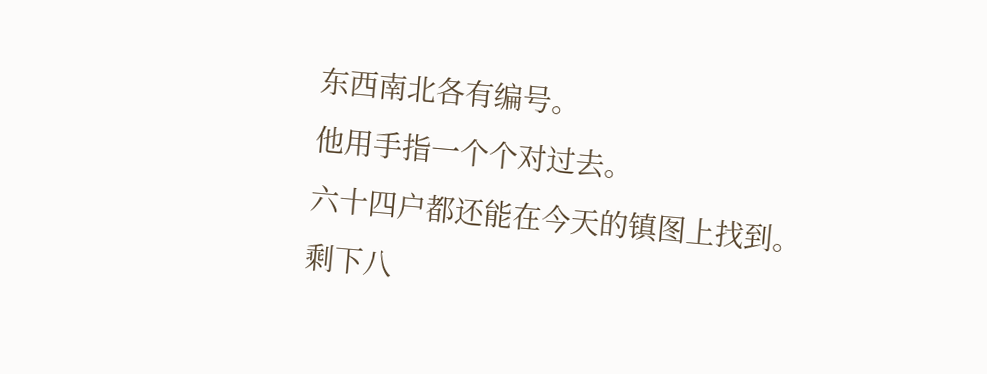东西南北各有编号。
他用手指一个个对过去。
六十四户都还能在今天的镇图上找到。
剩下八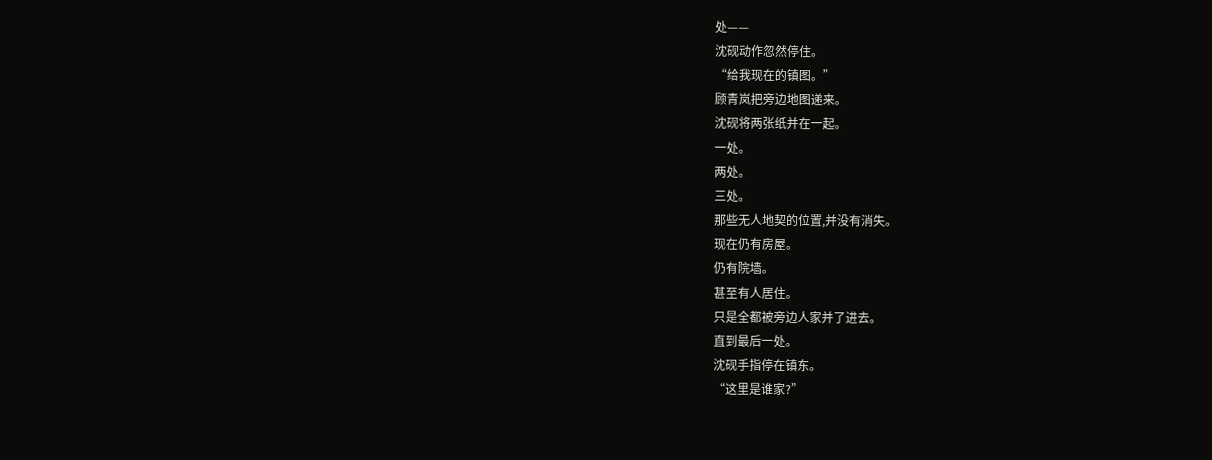处——
沈砚动作忽然停住。
“给我现在的镇图。”
顾青岚把旁边地图递来。
沈砚将两张纸并在一起。
一处。
两处。
三处。
那些无人地契的位置,并没有消失。
现在仍有房屋。
仍有院墙。
甚至有人居住。
只是全都被旁边人家并了进去。
直到最后一处。
沈砚手指停在镇东。
“这里是谁家?”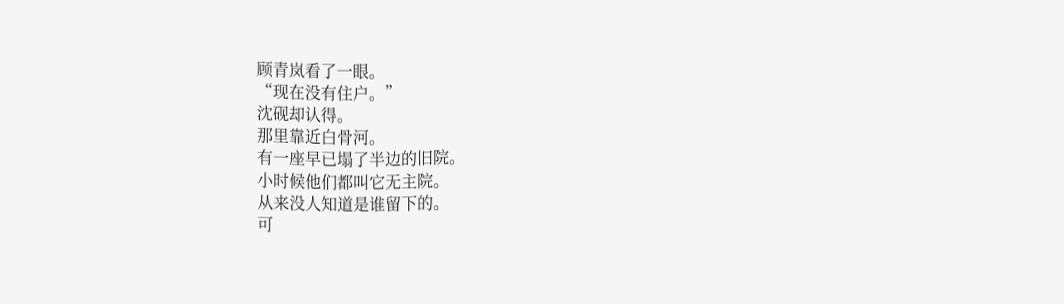顾青岚看了一眼。
“现在没有住户。”
沈砚却认得。
那里靠近白骨河。
有一座早已塌了半边的旧院。
小时候他们都叫它无主院。
从来没人知道是谁留下的。
可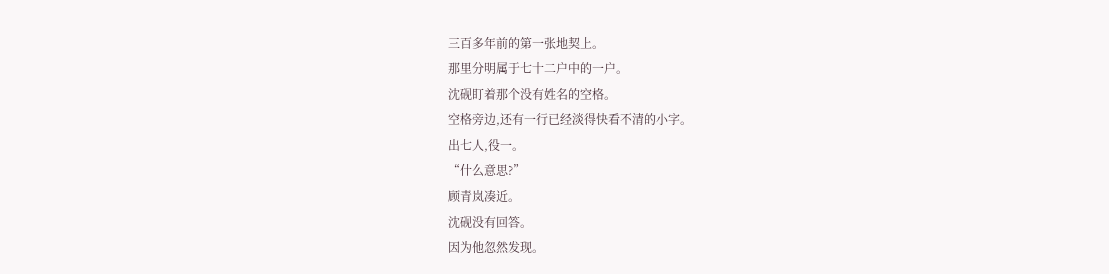三百多年前的第一张地契上。
那里分明属于七十二户中的一户。
沈砚盯着那个没有姓名的空格。
空格旁边,还有一行已经淡得快看不清的小字。
出七人,役一。
“什么意思?”
顾青岚凑近。
沈砚没有回答。
因为他忽然发现。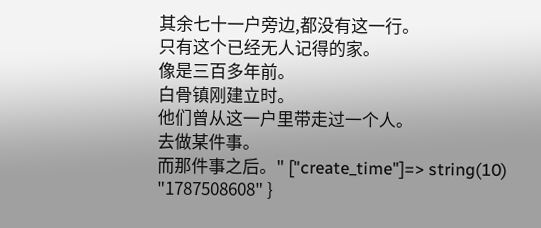其余七十一户旁边,都没有这一行。
只有这个已经无人记得的家。
像是三百多年前。
白骨镇刚建立时。
他们曾从这一户里带走过一个人。
去做某件事。
而那件事之后。" ["create_time"]=> string(10) "1787508608" }